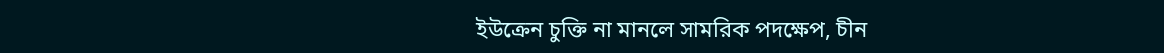ইউক্রেন চুক্তি না মানলে সামরিক পদক্ষেপ, চীন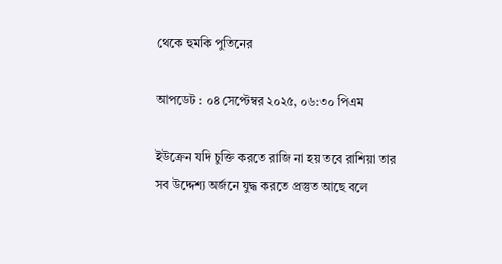থেকে হুমকি পুতিনের

আপডেট : ০৪ সেপ্টেম্বর ২০২৫, ০৬:৩০ পিএম

ইউক্রেন যদি চুক্তি করতে রাজি না হয় তবে রাশিয়া তার সব উদ্দেশ্য অর্জনে যুদ্ধ করতে প্রস্তুত আছে বলে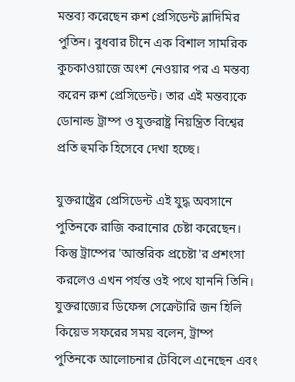মন্তব্য করেছেন রুশ প্রেসিডেন্ট ভ্লাদিমির পুতিন। বুধবার চীনে এক বিশাল সামরিক কুচকাওয়াজে অংশ নেওয়ার পর এ মন্তব্য করেন রুশ প্রেসিডেন্ট। তার এই মন্তব্যকে ডোনাল্ড ট্রাম্প ও যুক্তরাষ্ট্র নিয়ন্ত্রিত বিশ্বের প্রতি হুমকি হিসেবে দেখা হচ্ছে।

যুক্তরাষ্ট্রের প্রেসিডেন্ট এই যুদ্ধ অবসানে পুতিনকে রাজি করানোর চেষ্টা করেছেন। কিন্তু ট্রাম্পের 'আন্তরিক প্রচেষ্টা'র প্রশংসা করলেও এখন পর্যন্ত ওই পথে যাননি তিনি। যুক্তরাজ্যের ডিফেন্স সেক্রেটারি জন হিলি কিয়েভ সফরের সময় বলেন, ট্রাম্প পুতিনকে আলোচনার টেবিলে এনেছেন এবং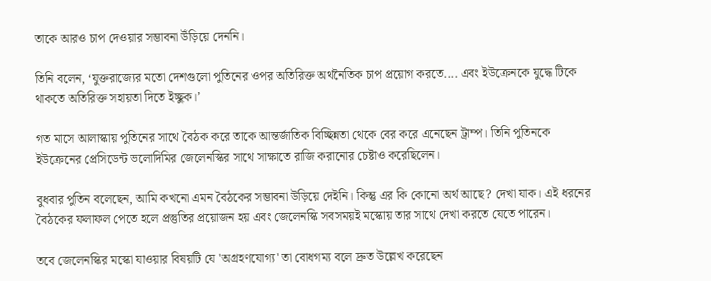তাকে আরও চাপ দেওয়ার সম্ভাবনা উঁড়িয়ে দেননি।

তিনি বলেন, ‘যুক্তরাজ্যের মতো দেশগুলো পুতিনের ওপর অতিরিক্ত অর্থনৈতিক চাপ প্রয়োগ করতে.... এবং ইউক্রেনকে যুদ্ধে টিকে থাকতে অতিরিক্ত সহায়তা দিতে ইচ্ছুক।’

গত মাসে আলাস্কায় পুতিনের সাথে বৈঠক করে তাকে আন্তর্জাতিক বিচ্ছিন্নতা থেকে বের করে এনেছেন ট্রাম্প। তিনি পুতিনকে ইউক্রেনের প্রেসিডেন্ট ভলোদিমির জেলেনস্কির সাথে সাক্ষাতে রাজি করানোর চেষ্টাও করেছিলেন।

বুধবার পুতিন বলেছেন, আমি কখনো এমন বৈঠকের সম্ভাবনা উড়িয়ে দেইনি। কিন্তু এর কি কোনো অর্থ আছে? দেখা যাক। এই ধরনের বৈঠকের ফলাফল পেতে হলে প্রস্তুতির প্রয়োজন হয় এবং জেলেনস্কি সবসময়ই মস্কোয় তার সাথে দেখা করতে যেতে পারেন।

তবে জেলেনস্কির মস্কো যাওয়ার বিষয়টি যে 'অগ্রহণযোগ্য' তা বোধগম্য বলে দ্রুত উল্লেখ করেছেন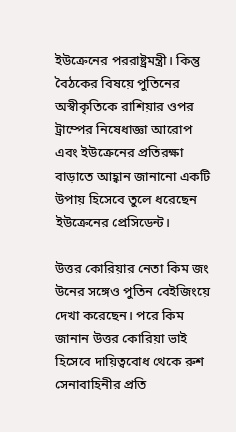ইউক্রেনের পররাষ্ট্রমন্ত্রী। কিন্তু বৈঠকের বিষয়ে পুতিনের অস্বীকৃতিকে রাশিয়ার ওপর ট্রাম্পের নিষেধাজ্ঞা আরোপ এবং ইউক্রেনের প্রতিরক্ষা বাড়াতে আহ্বান জানানো একটি উপায় হিসেবে তুলে ধরেছেন ইউক্রেনের প্রেসিডেন্ট।

উত্তর কোরিয়ার নেতা কিম জং উনের সঙ্গেও পুতিন বেইজিংয়ে দেখা করেছেন। পরে কিম জানান উত্তর কোরিয়া ভাই হিসেবে দায়িত্ববোধ থেকে রুশ সেনাবাহিনীর প্রতি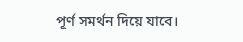পূর্ণ সমর্থন দিয়ে যাবে।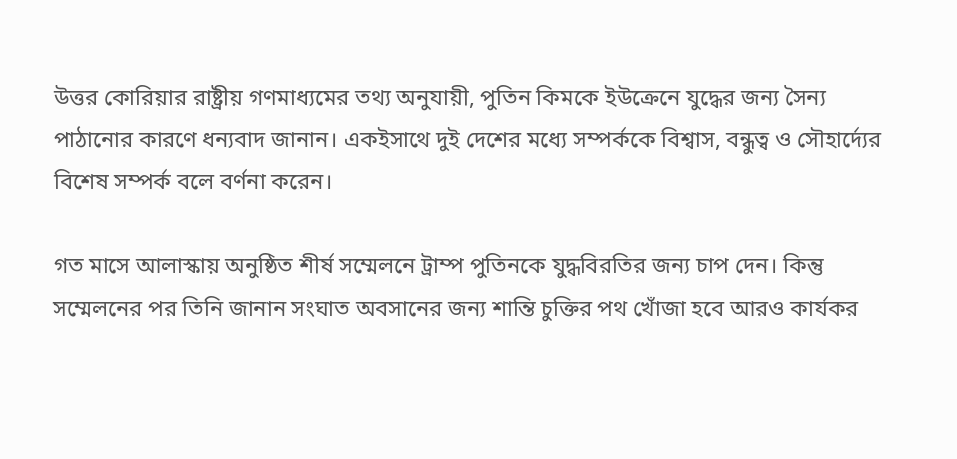উত্তর কোরিয়ার রাষ্ট্রীয় গণমাধ্যমের তথ্য অনুযায়ী, পুতিন কিমকে ইউক্রেনে যুদ্ধের জন্য সৈন্য পাঠানোর কারণে ধন্যবাদ জানান। একইসাথে দুই দেশের মধ্যে সম্পর্ককে বিশ্বাস, বন্ধুত্ব ও সৌহার্দ্যের বিশেষ সম্পর্ক বলে বর্ণনা করেন।

গত মাসে আলাস্কায় অনুষ্ঠিত শীর্ষ সম্মেলনে ট্রাম্প পুতিনকে যুদ্ধবিরতির জন্য চাপ দেন। কিন্তু সম্মেলনের পর তিনি জানান সংঘাত অবসানের জন্য শান্তি চুক্তির পথ খোঁজা হবে আরও কার্যকর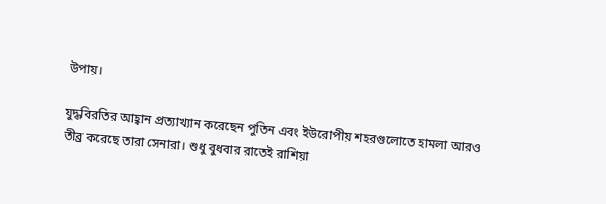উপায়।

যুদ্ধবিরতির আহ্বান প্রত্যাখ্যান করেছেন পুতিন এবং ইউরোপীয় শহরগুলোতে হামলা আরও তীব্র করেছে তারা সেনারা। শুধু বুধবার রাতেই রাশিয়া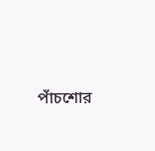পাঁচশোর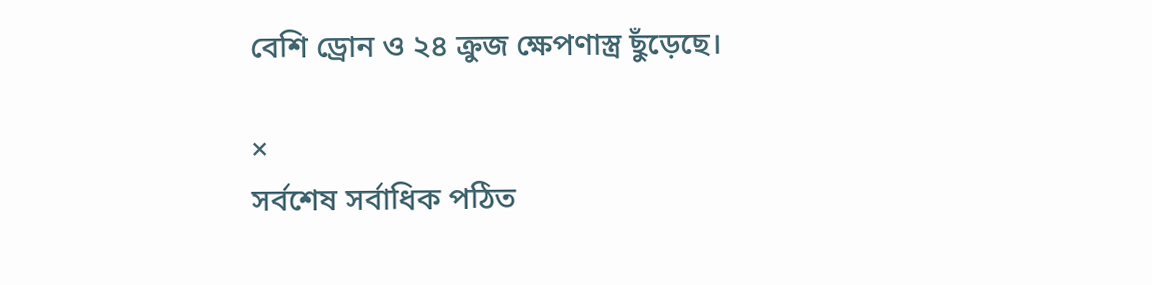বেশি ড্রোন ও ২৪ ক্রুজ ক্ষেপণাস্ত্র ছুঁড়েছে।

×
সর্বশেষ সর্বাধিক পঠিত